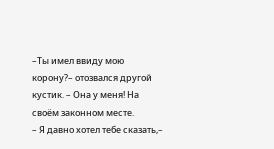–Ты имел ввиду мою корону?– отозвался другой кустик. – Она у меня! На своём законном месте.
– Я давно хотел тебе сказать,–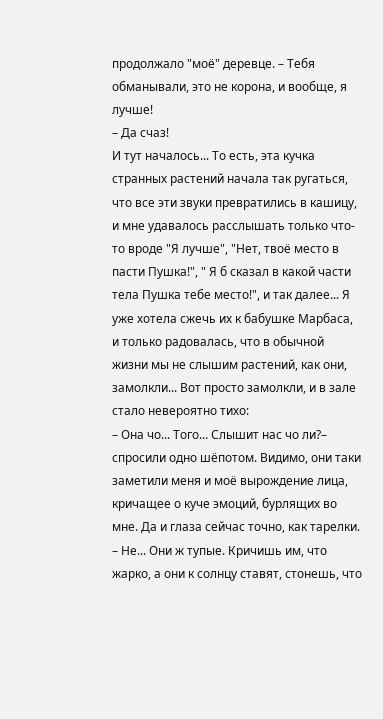продолжало "моё" деревце. – Тебя обманывали, это не корона, и вообще, я лучше!
– Да счаз!
И тут началось... То есть, эта кучка странных растений начала так ругаться, что все эти звуки превратились в кашицу, и мне удавалось расслышать только что-то вроде "Я лучше", "Нет, твоё место в пасти Пушка!", " Я б сказал в какой части тела Пушка тебе место!", и так далее... Я уже хотела сжечь их к бабушке Марбаса, и только радовалась, что в обычной жизни мы не слышим растений, как они, замолкли... Вот просто замолкли, и в зале стало невероятно тихо:
– Она чо... Того... Слышит нас чо ли?– спросили одно шёпотом. Видимо, они таки заметили меня и моё вырождение лица, кричащее о куче эмоций, бурлящих во мне. Да и глаза сейчас точно, как тарелки.
– Не... Они ж тупые. Кричишь им, что жарко, а они к солнцу ставят, стонешь, что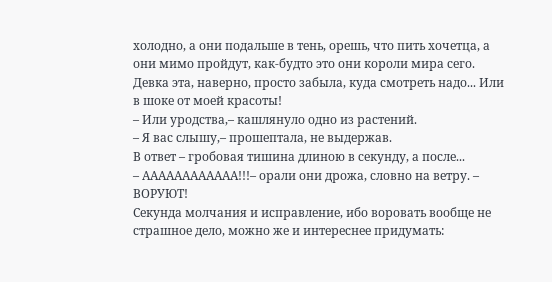холодно, а они подальше в тень, орешь, что пить хочетца, а они мимо пройдут, как-будто это они короли мира сего. Девка эта, наверно, просто забыла, куда смотреть надо... Или в шоке от моей красоты!
– Или уродства,– кашлянуло одно из растений.
– Я вас слышу,– прошептала, не выдержав.
В ответ – гробовая тишина длиною в секунду, а после...
– АААААААААААА!!!– орали они дрожа, словно на ветру. – ВОРУЮТ!
Секунда молчания и исправление, ибо воровать вообще не страшное дело, можно же и интереснее придумать: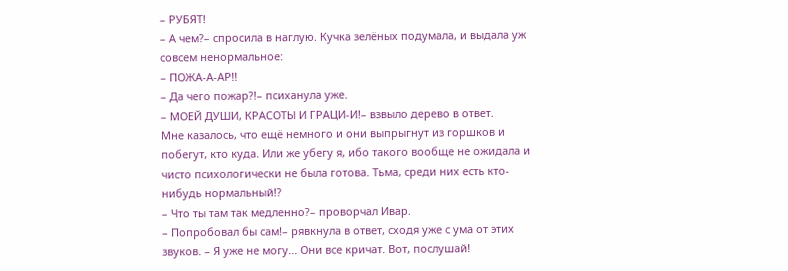– РУБЯТ!
– А чем?– спросила в наглую. Кучка зелёных подумала, и выдала уж совсем ненормальное:
– ПОЖА-А-АР!!
– Да чего пожар?!– психанула уже.
– МОЕЙ ДУШИ, КРАСОТЫ И ГРАЦИ-И!– взвыло дерево в ответ.
Мне казалось, что ещё немного и они выпрыгнут из горшков и побегут, кто куда. Или же убегу я, ибо такого вообще не ожидала и чисто психологически не была готова. Тьма, среди них есть кто-нибудь нормальный!?
– Что ты там так медленно?– проворчал Ивар.
– Попробовал бы сам!– рявкнула в ответ, сходя уже с ума от этих звуков. – Я уже не могу... Они все кричат. Вот, послушай!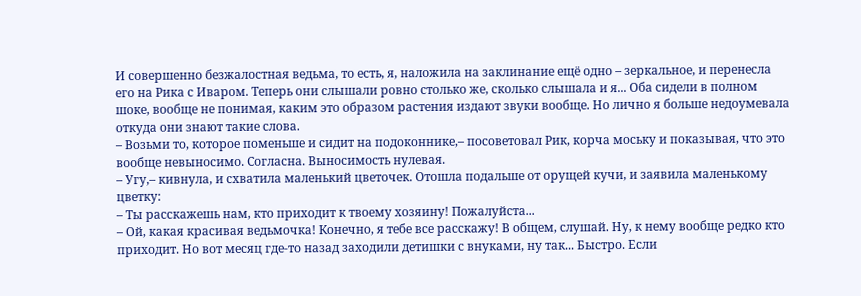И совершенно безжалостная ведьма, то есть, я, наложила на заклинание ещё одно – зеркальное, и перенесла его на Рика с Иваром. Теперь они слышали ровно столько же, сколько слышала и я... Оба сидели в полном шоке, вообще не понимая, каким это образом растения издают звуки вообще. Но лично я больше недоумевала откуда они знают такие слова.
– Возьми то, которое поменьше и сидит на подоконнике,– посоветовал Рик, корча моську и показывая, что это вообще невыносимо. Согласна. Выносимость нулевая.
– Угу,– кивнула, и схватила маленький цветочек. Отошла подальше от орущей кучи, и заявила маленькому цветку:
– Ты расскажешь нам, кто приходит к твоему хозяину! Пожалуйста...
– Ой, какая красивая ведьмочка! Конечно, я тебе все расскажу! В общем, слушай. Ну, к нему вообще редко кто приходит. Но вот месяц где-то назад заходили детишки с внуками, ну так... Быстро. Если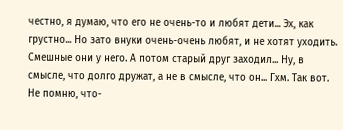честно, я думаю, что его не очень-то и любят дети... Эх, как грустно... Но зато внуки очень-очень любят, и не хотят уходить. Смешные они у него. А потом старый друг заходил... Ну, в смысле, что долго дружат, а не в смысле, что он... Гхм. Так вот. Не помню, что-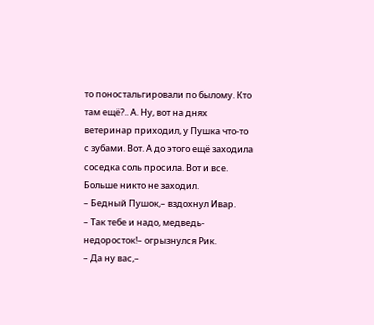то поностальгировали по былому. Кто там ещё?.. А. Ну, вот на днях ветеринар приходил, у Пушка что-то с зубами. Вот. А до этого ещё заходила соседка соль просила. Вот и все. Больше никто не заходил.
– Бедный Пушок,– вздохнул Ивар.
– Так тебе и надо, медведь-недоросток!– огрызнулся Рик.
– Да ну вас,–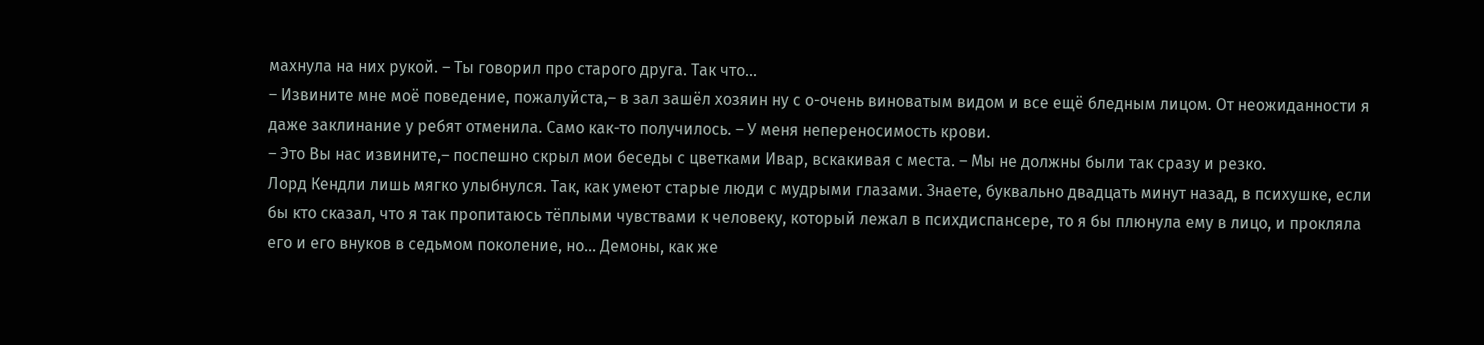махнула на них рукой. – Ты говорил про старого друга. Так что...
– Извините мне моё поведение, пожалуйста,– в зал зашёл хозяин ну с о-очень виноватым видом и все ещё бледным лицом. От неожиданности я даже заклинание у ребят отменила. Само как-то получилось. – У меня непереносимость крови.
– Это Вы нас извините,– поспешно скрыл мои беседы с цветками Ивар, вскакивая с места. – Мы не должны были так сразу и резко.
Лорд Кендли лишь мягко улыбнулся. Так, как умеют старые люди с мудрыми глазами. Знаете, буквально двадцать минут назад, в психушке, если бы кто сказал, что я так пропитаюсь тёплыми чувствами к человеку, который лежал в психдиспансере, то я бы плюнула ему в лицо, и прокляла его и его внуков в седьмом поколение, но... Демоны, как же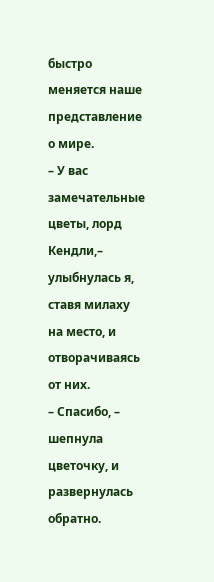быстро меняется наше представление о мире.
– У вас замечательные цветы, лорд Кендли,– улыбнулась я, ставя милаху на место, и отворачиваясь от них.
– Спасибо, – шепнула цветочку, и развернулась обратно.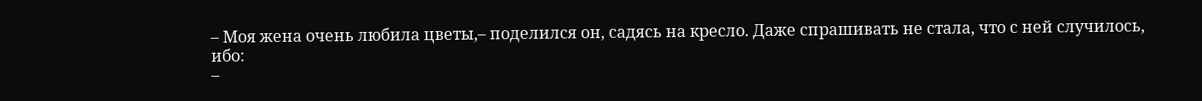– Моя жена очень любила цветы,– поделился он, садясь на кресло. Даже спрашивать не стала, что с ней случилось, ибо:
–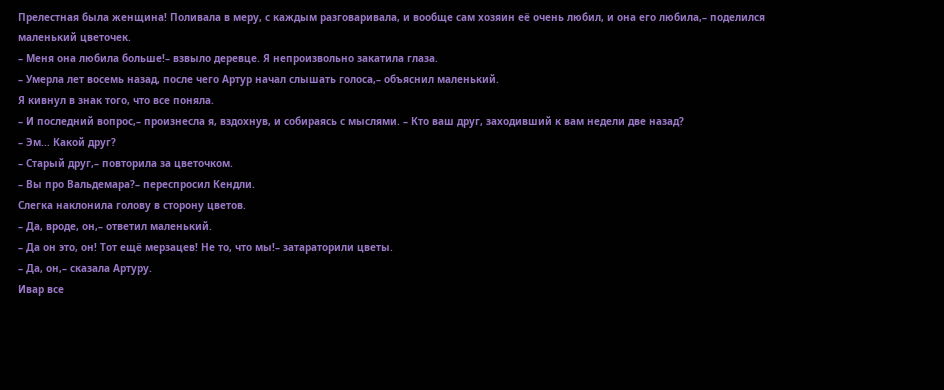Прелестная была женщина! Поливала в меру, с каждым разговаривала, и вообще сам хозяин её очень любил, и она его любила,– поделился маленький цветочек.
– Меня она любила больше!– взвыло деревце. Я непроизвольно закатила глаза.
– Умерла лет восемь назад, после чего Артур начал слышать голоса,– объяснил маленький.
Я кивнул в знак того, что все поняла.
– И последний вопрос,– произнесла я, вздохнув, и собираясь с мыслями. – Кто ваш друг, заходивший к вам недели две назад?
– Эм... Какой друг?
– Старый друг,– повторила за цветочком.
– Вы про Вальдемара?– переспросил Кендли.
Слегка наклонила голову в сторону цветов.
– Да, вроде, он,– ответил маленький.
– Да он это, он! Тот ещё мерзацев! Не то, что мы!– затараторили цветы.
– Да, он,– сказала Артуру.
Ивар все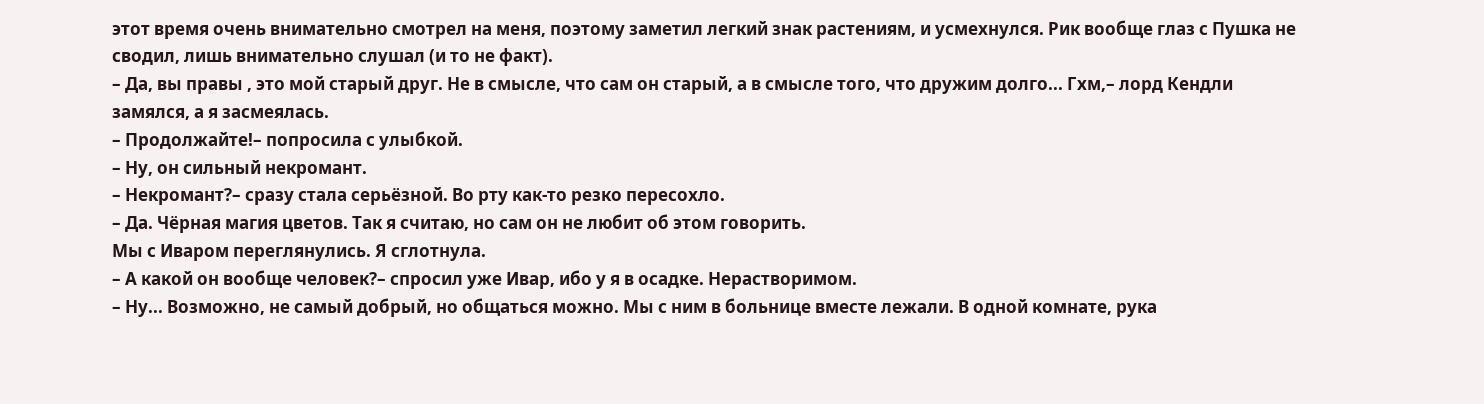этот время очень внимательно смотрел на меня, поэтому заметил легкий знак растениям, и усмехнулся. Рик вообще глаз с Пушка не сводил, лишь внимательно слушал (и то не факт).
– Да, вы правы , это мой старый друг. Не в смысле, что сам он старый, а в смысле того, что дружим долго... Гхм,– лорд Кендли замялся, а я засмеялась.
– Продолжайте!– попросила с улыбкой.
– Ну, он сильный некромант.
– Некромант?– сразу стала серьёзной. Во рту как-то резко пересохло.
– Да. Чёрная магия цветов. Так я считаю, но сам он не любит об этом говорить.
Мы с Иваром переглянулись. Я сглотнула.
– А какой он вообще человек?– спросил уже Ивар, ибо у я в осадке. Нерастворимом.
– Ну... Возможно, не самый добрый, но общаться можно. Мы с ним в больнице вместе лежали. В одной комнате, рука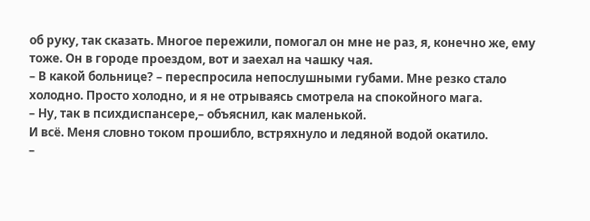об руку, так сказать. Многое пережили, помогал он мне не раз, я, конечно же, ему тоже. Он в городе проездом, вот и заехал на чашку чая.
– В какой больнице? – переспросила непослушными губами. Мне резко стало холодно. Просто холодно, и я не отрываясь смотрела на спокойного мага.
– Ну, так в психдиспансере,– объяснил, как маленькой.
И всё. Меня словно током прошибло, встряхнуло и ледяной водой окатило.
–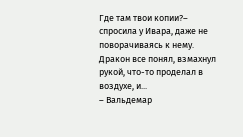Где там твои копии?– спросила у Ивара, даже не поворачиваясь к нему.
Дракон все понял, взмахнул рукой, что-то проделал в воздухе, и...
– Вальдемар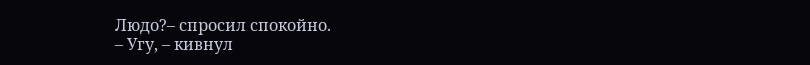Людо?– спросил спокойно.
– Угу, – кивнул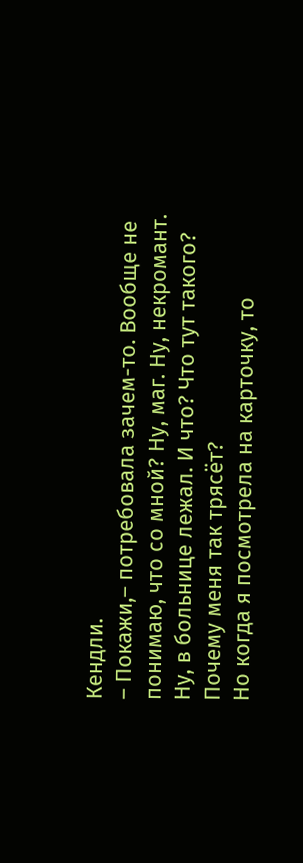Кендли.
– Покажи,– потребовала зачем-то. Вообще не понимаю, что со мной? Ну, маг. Ну, некромант. Ну, в больнице лежал. И что? Что тут такого? Почему меня так трясёт?
Но когда я посмотрела на карточку, то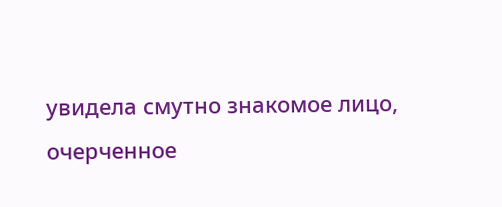увидела смутно знакомое лицо, очерченное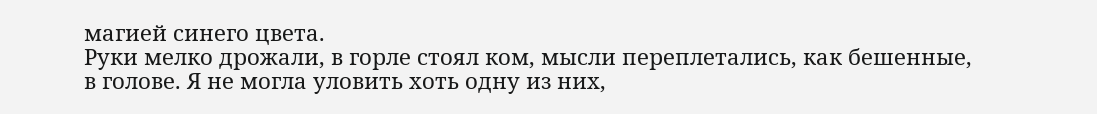магией синего цвета.
Руки мелко дрожали, в горле стоял ком, мысли переплетались, как бешенные, в голове. Я не могла уловить хоть одну из них,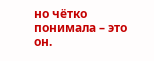но чётко понимала – это он.